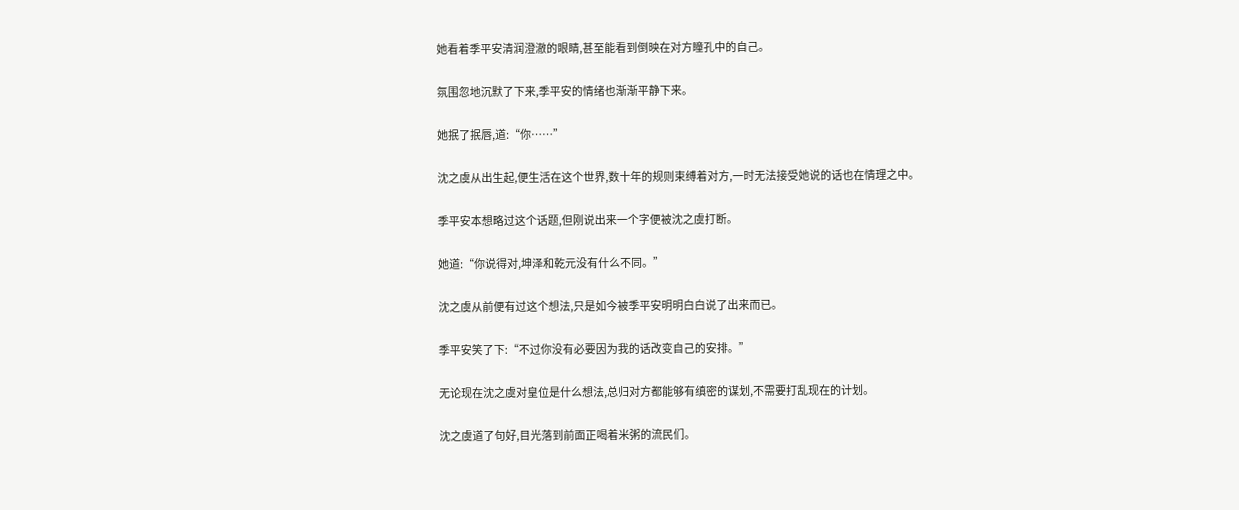她看着季平安清润澄澈的眼睛,甚至能看到倒映在对方瞳孔中的自己。

氛围忽地沉默了下来,季平安的情绪也渐渐平静下来。

她抿了抿唇,道:“你……”

沈之虞从出生起,便生活在这个世界,数十年的规则束缚着对方,一时无法接受她说的话也在情理之中。

季平安本想略过这个话题,但刚说出来一个字便被沈之虞打断。

她道:“你说得对,坤泽和乾元没有什么不同。”

沈之虞从前便有过这个想法,只是如今被季平安明明白白说了出来而已。

季平安笑了下:“不过你没有必要因为我的话改变自己的安排。”

无论现在沈之虞对皇位是什么想法,总归对方都能够有缜密的谋划,不需要打乱现在的计划。

沈之虞道了句好,目光落到前面正喝着米粥的流民们。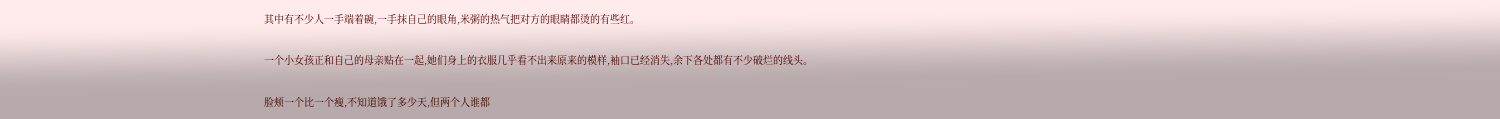其中有不少人一手端着碗,一手抹自己的眼角,米粥的热气把对方的眼睛都烫的有些红。

一个小女孩正和自己的母亲贴在一起,她们身上的衣服几乎看不出来原来的模样,袖口已经消失,余下各处都有不少破烂的线头。

脸颊一个比一个瘦,不知道饿了多少天,但两个人谁都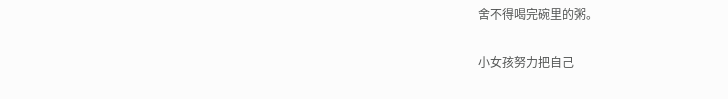舍不得喝完碗里的粥。

小女孩努力把自己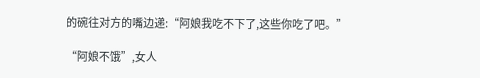的碗往对方的嘴边递:“阿娘我吃不下了,这些你吃了吧。”

“阿娘不饿”,女人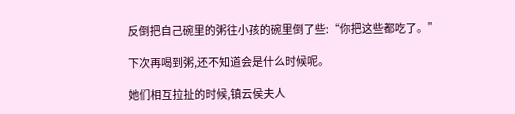反倒把自己碗里的粥往小孩的碗里倒了些:“你把这些都吃了。”

下次再喝到粥,还不知道会是什么时候呢。

她们相互拉扯的时候,镇云侯夫人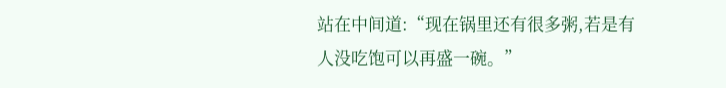站在中间道:“现在锅里还有很多粥,若是有人没吃饱可以再盛一碗。”